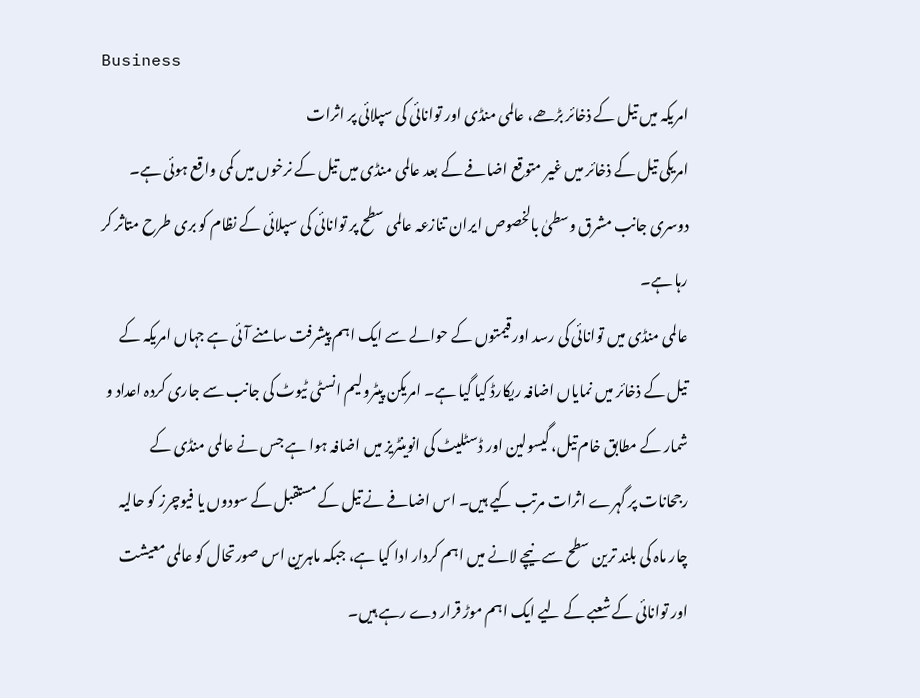Business
امریکہ میں تیل کے ذخائر بڑھے، عالمی منڈی اور توانائی کی سپلائی پر اثرات
امریکی تیل کے ذخائر میں غیر متوقع اضافے کے بعد عالمی منڈی میں تیل کے نرخوں میں کمی واقع ہوئی ہے۔ دوسری جانب مشرق وسطیٰ بالخصوص ایران تنازعہ عالمی سطح پر توانائی کی سپلائی کے نظام کو بری طرح متاثر کر رہا ہے۔
عالمی منڈی میں توانائی کی رسد اور قیمتوں کے حوالے سے ایک اہم پیشرفت سامنے آئی ہے جہاں امریکہ کے تیل کے ذخائر میں نمایاں اضافہ ریکارڈ کیا گیا ہے۔ امریکن پیٹرولیم انسٹی ٹیوٹ کی جانب سے جاری کردہ اعداد و شمار کے مطابق خام تیل، گیسولین اور ڈسٹلیٹ کی انوینٹریز میں اضافہ ہوا ہے جس نے عالمی منڈی کے رجحانات پر گہرے اثرات مرتب کیے ہیں۔ اس اضافے نے تیل کے مستقبل کے سودوں یا فیوچرز کو حالیہ چار ماہ کی بلند ترین سطح سے نیچے لانے میں اہم کردار ادا کیا ہے، جبکہ ماہرین اس صورتحال کو عالمی معیشت اور توانائی کے شعبے کے لیے ایک اہم موڑ قرار دے رہے ہیں۔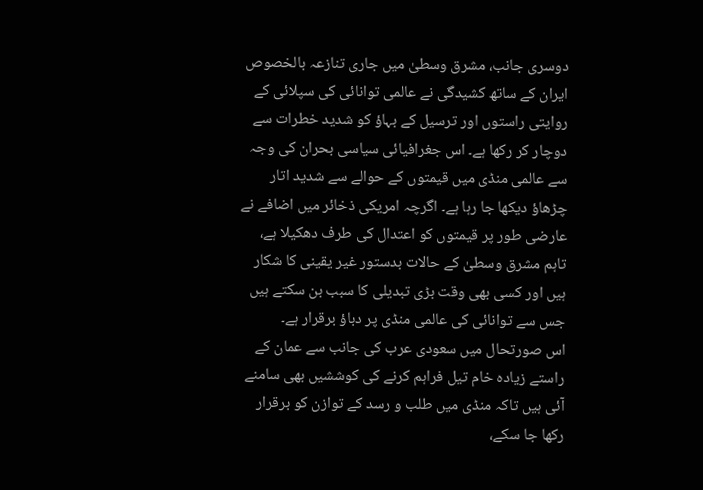دوسری جانب، مشرق وسطیٰ میں جاری تنازعہ بالخصوص ایران کے ساتھ کشیدگی نے عالمی توانائی کی سپلائی کے روایتی راستوں اور ترسیل کے بہاؤ کو شدید خطرات سے دوچار کر رکھا ہے۔ اس جغرافیائی سیاسی بحران کی وجہ سے عالمی منڈی میں قیمتوں کے حوالے سے شدید اتار چڑھاؤ دیکھا جا رہا ہے۔ اگرچہ امریکی ذخائر میں اضافے نے عارضی طور پر قیمتوں کو اعتدال کی طرف دھکیلا ہے، تاہم مشرق وسطیٰ کے حالات بدستور غیر یقینی کا شکار ہیں اور کسی بھی وقت بڑی تبدیلی کا سبب بن سکتے ہیں جس سے توانائی کی عالمی منڈی پر دباؤ برقرار ہے۔
اس صورتحال میں سعودی عرب کی جانب سے عمان کے راستے زیادہ خام تیل فراہم کرنے کی کوششیں بھی سامنے آئی ہیں تاکہ منڈی میں طلب و رسد کے توازن کو برقرار رکھا جا سکے،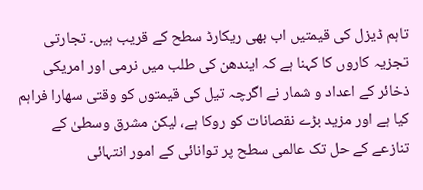تاہم ڈیزل کی قیمتیں اب بھی ریکارڈ سطح کے قریب ہیں۔ تجارتی تجزیہ کاروں کا کہنا ہے کہ ایندھن کی طلب میں نرمی اور امریکی ذخائر کے اعداد و شمار نے اگرچہ تیل کی قیمتوں کو وقتی سهارا فراہم کیا ہے اور مزید بڑے نقصانات کو روکا ہے، لیکن مشرق وسطیٰ کے تنازعے کے حل تک عالمی سطح پر توانائی کے امور انتہائی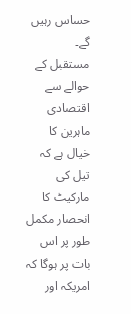حساس رہیں گے۔
مستقبل کے حوالے سے اقتصادی ماہرین کا خیال ہے کہ تیل کی مارکیٹ کا انحصار مکمل طور پر اس بات پر ہوگا کہ امریکہ اور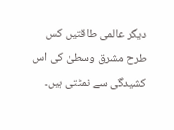دیگر عالمی طاقتیں کس طرح مشرق وسطیٰ کی اس کشیدگی سے نمٹتی ہیں۔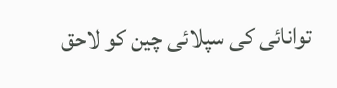توانائی کی سپلائی چین کو لاحق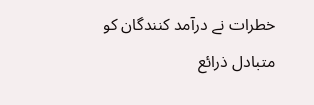خطرات نے درآمد کنندگان کو متبادل ذرائع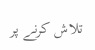تلاش کرنے پر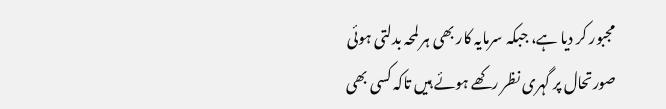مجبور کر دیا ہے، جبکہ سرمایہ کار بھی ہر لمحہ بدلتی ہوئی صورتحال پر گہری نظر رکھے ہوئے ہیں تاکہ کسی بھی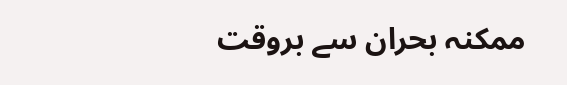ممکنہ بحران سے بروقت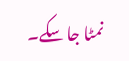نمٹا جا سکے۔